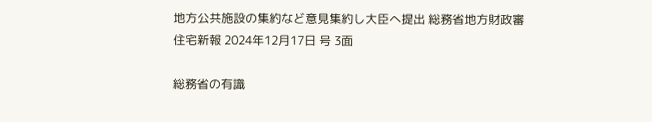地方公共施設の集約など意見集約し大臣へ提出 総務省地方財政審
住宅新報 2024年12月17日 号 3面

総務省の有識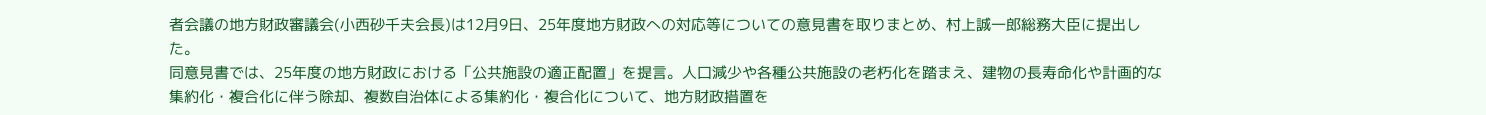者会議の地方財政審議会(小西砂千夫会長)は12月9日、25年度地方財政への対応等についての意見書を取りまとめ、村上誠一郎総務大臣に提出した。
同意見書では、25年度の地方財政における「公共施設の適正配置」を提言。人口減少や各種公共施設の老朽化を踏まえ、建物の長寿命化や計画的な集約化・複合化に伴う除却、複数自治体による集約化・複合化について、地方財政措置を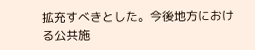拡充すべきとした。今後地方における公共施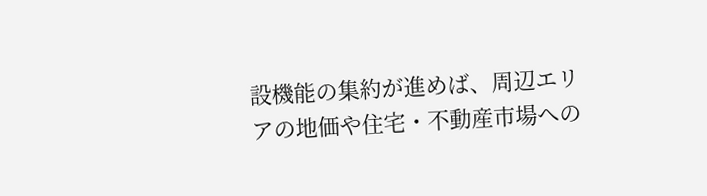設機能の集約が進めば、周辺エリアの地価や住宅・不動産市場への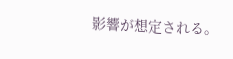影響が想定される。